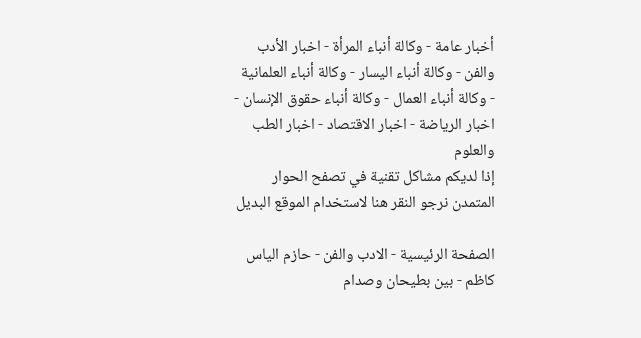أخبار عامة - وكالة أنباء المرأة - اخبار الأدب والفن - وكالة أنباء اليسار - وكالة أنباء العلمانية - وكالة أنباء العمال - وكالة أنباء حقوق الإنسان - اخبار الرياضة - اخبار الاقتصاد - اخبار الطب والعلوم
إذا لديكم مشاكل تقنية في تصفح الحوار المتمدن نرجو النقر هنا لاستخدام الموقع البديل

الصفحة الرئيسية - الادب والفن - حازم الياس كاظم - بين بطيحان وصدام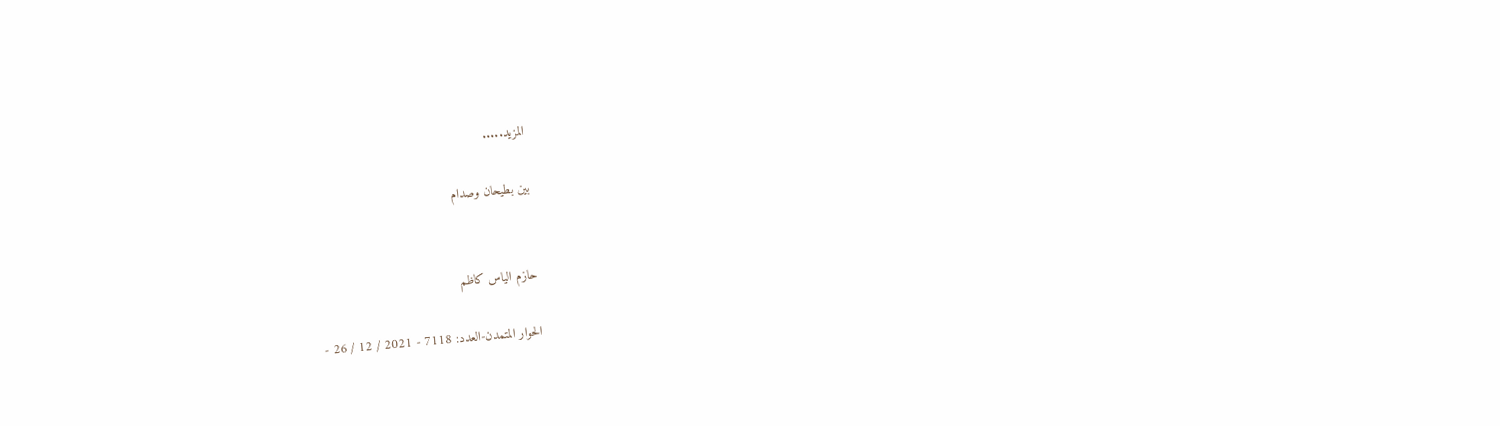المزيد.....

بين بطيحان وصدام


حازم الياس كاظم

الحوار المتمدن-العدد: 7118 - 2021 / 12 / 26 -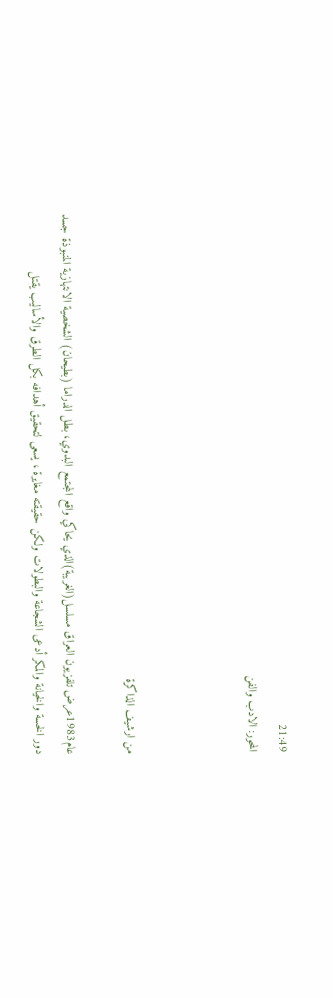21:49
المحور: الادب والفن



من ارشيف الذاكرة

عام1983عرض تلفزيون العراق مسلسل(الغريبة)الذي يحاكي واقع المجتمع البدوي، بطل الدراما (بطيحان) الشخصية الانتهازية المنبوذة جسد دور الخسة والخيانة والمكر أدعى الشجاعة والبطولات ولكن حقيقته مغايرة ، يسعى لتحقيق أهدافه بكل الطرق والأساليب يقتل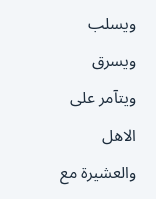ويسلب ويسرق ويتآمر على الاهل والعشيرة مع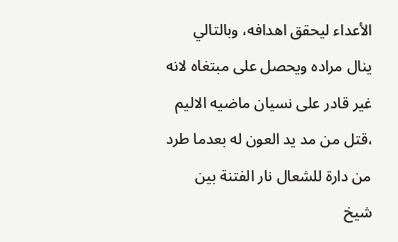الأعداء ليحقق اهدافه، وبالتالي ينال مراده ويحصل على مبتغاه لانه غير قادر على نسيان ماضيه الاليم ،قتل من مد يد العون له بعدما طرد من دارة للشعال نار الفتنة بين شيخ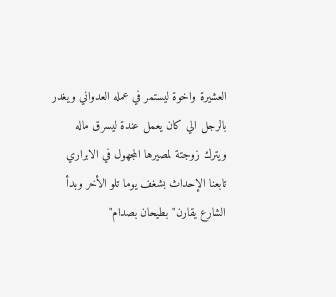العشيرة واخوة ليستمر في عمله العدواني ويغدر بالرجل الي كان يعمل عندة ليسرق ماله ويترك زوجتة لمصيرها المجهول في الابراري
تابعنا الإحداث بشغف يوما تلو الأخر وبدأ الشارع يقارن"بطيحان بصدام"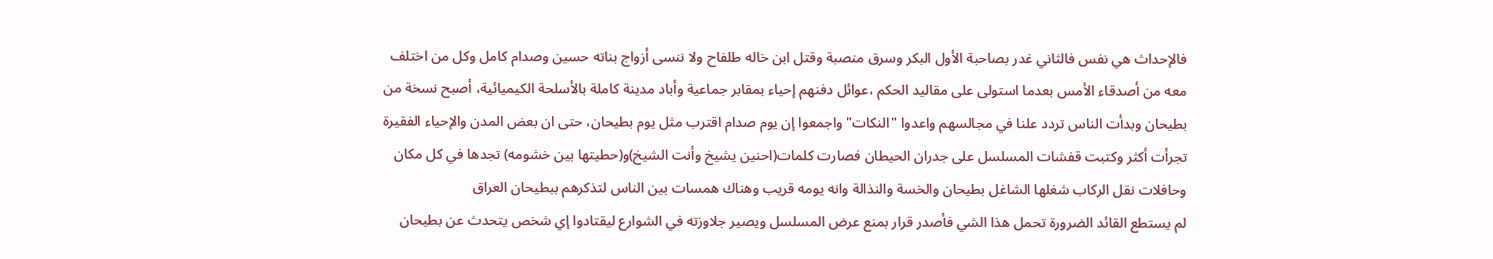فالإحداث هي نفس فالثاني غدر بصاحبة الأول البكر وسرق منصبة وقتل ابن خاله طلفاح ولا ننسى أزواج بناته حسين وصدام كامل وكل من اختلف معه من أصدقاء الأمس بعدما استولى على مقاليد الحكم ،عوائل دفنهم إحياء بمقابر جماعية وأباد مدينة كاملة بالأسلحة الكيميائية، أصبح نسخة من بطيحان وبدأت الناس تردد علنا في مجالسهم واعدوا "النكات"واجمعوا إن يوم صدام اقترب مثل يوم بطيحان، حتى ان بعض المدن والإحياء الفقيرة تجرأت أكثر وكتبت قفشات المسلسل على جدران الحيطان فصارت كلمات(احنين يشيخ وأنت الشيخ)و(حطيتها بين خشومه) تجدها في كل مكان وحافلات نقل الركاب شغلها الشاغل بطيحان والخسة والنذالة وانه يومه قريب وهناك همسات بين الناس لتذكرهم ببطيحان العراق
لم يستطع القائد الضرورة تحمل هذا الشي فأصدر قرار بمنع عرض المسلسل ويصير جلاوزته في الشوارع ليقتادوا إي شخص يتحدث عن بطيحان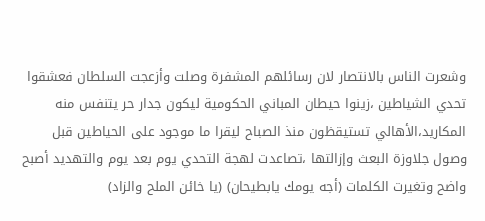وشعرت الناس بالانتصار لان رسائلهم المشفرة وصلت وأزعجت السلطان فعشقوا تحدي الشياطين ،زينوا حيطان المباني الحكومية ليكون جدار حر يتنفس منه المكاريد،الأهالي تستيقظون منذ الصباح ليقرا ما موجود على الحياطين قبل وصول جلاوزة البعث وإزالتها ،تصاعدت لهجة التحدي يوم بعد يوم والتهديد أصبح واضح وتغيرت الكلمات (أجه يومك يابطيحان) (يا خائن الملح والزاد)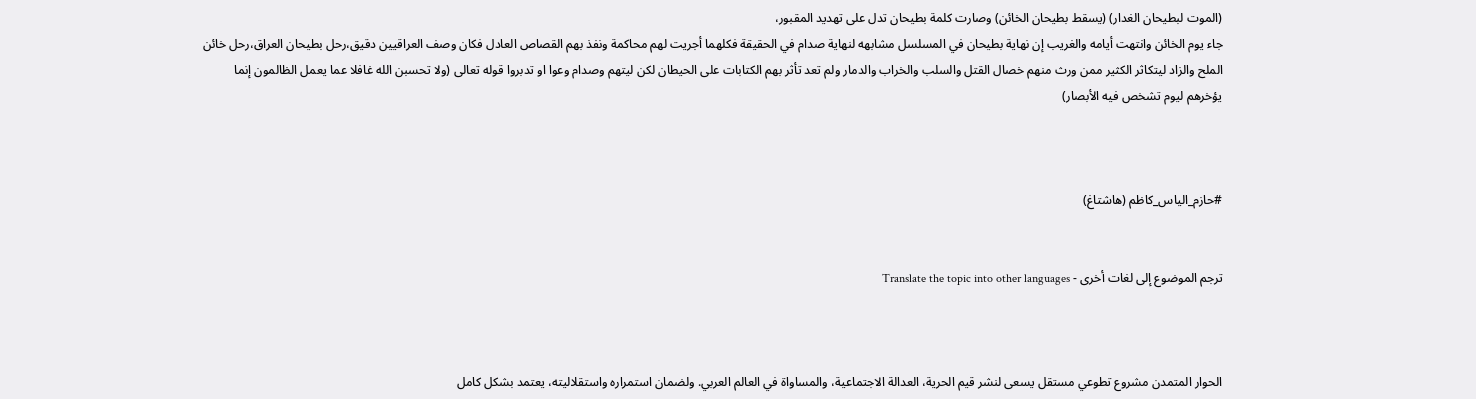(الموت لبطيحان الغدار) (يسقط بطيحان الخائن) وصارت كلمة بطيحان تدل على تهديد المقبور،
جاء يوم الخائن وانتهت أيامه والغريب إن نهاية بطيحان في المسلسل مشابهه لنهاية صدام في الحقيقة فكلهما أجريت لهم محاكمة ونفذ بهم القصاص العادل فكان وصف العراقيين دقيق،رحل بطيحان العراق،رحل خائن الملح والزاد ليتكاثر الكثير ممن ورث منهم خصال القتل والسلب والخراب والدمار ولم تعد تأثر بهم الكتابات على الحيطان لكن ليتهم وصدام وعوا او تدبروا قوله تعالى (ولا تحسبن الله غافلا عما يعمل الظالمون إنما يؤخرهم ليوم تشخص فيه الأبصار)



#حازم_الياس_كاظم (هاشتاغ)


ترجم الموضوع إلى لغات أخرى - Translate the topic into other languages



الحوار المتمدن مشروع تطوعي مستقل يسعى لنشر قيم الحرية، العدالة الاجتماعية، والمساواة في العالم العربي. ولضمان استمراره واستقلاليته، يعتمد بشكل كامل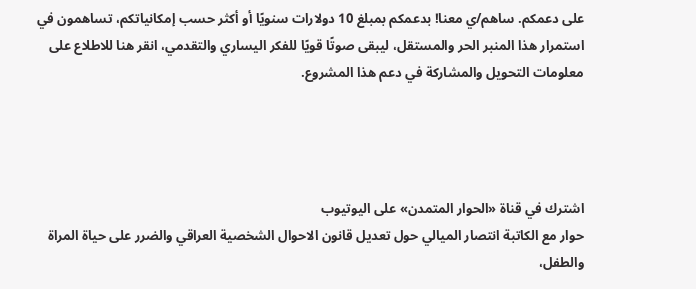على دعمكم. ساهم/ي معنا! بدعمكم بمبلغ 10 دولارات سنويًا أو أكثر حسب إمكانياتكم، تساهمون في استمرار هذا المنبر الحر والمستقل، ليبقى صوتًا قويًا للفكر اليساري والتقدمي، انقر هنا للاطلاع على معلومات التحويل والمشاركة في دعم هذا المشروع.




اشترك في قناة «الحوار المتمدن» على اليوتيوب
حوار مع الكاتبة انتصار الميالي حول تعديل قانون الاحوال الشخصية العراقي والضرر على حياة المراة والطفل،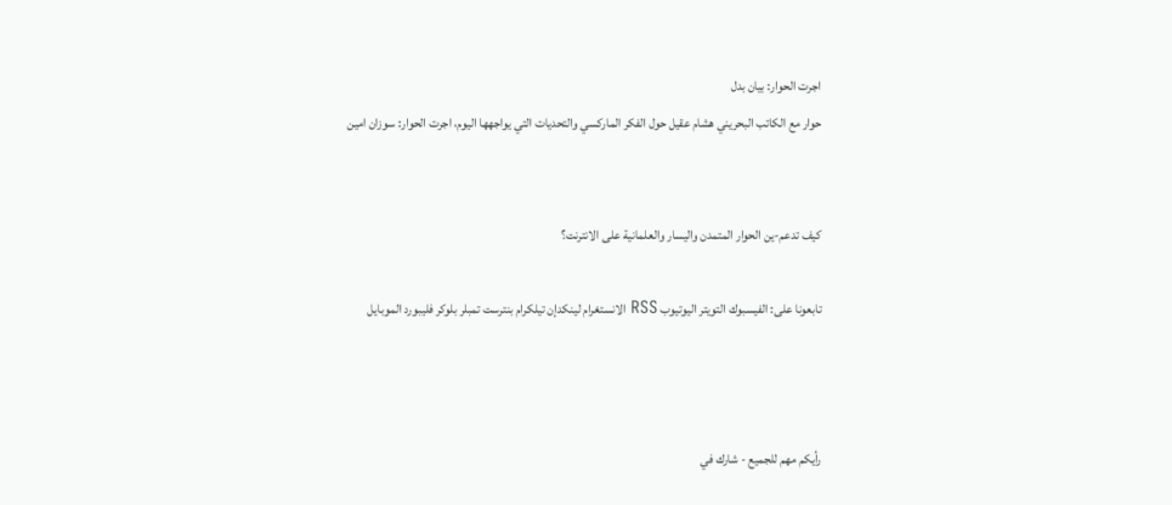اجرت الحوار: بيان بدل
حوار مع الكاتب البحريني هشام عقيل حول الفكر الماركسي والتحديات التي يواجهها اليوم، اجرت الحوار: سوزان امين


كيف تدعم-ين الحوار المتمدن واليسار والعلمانية على الانترنت؟

تابعونا على: الفيسبوك التويتر اليوتيوب RSS الانستغرام لينكدإن تيلكرام بنترست تمبلر بلوكر فليبورد الموبايل



رأيكم مهم للجميع - شارك في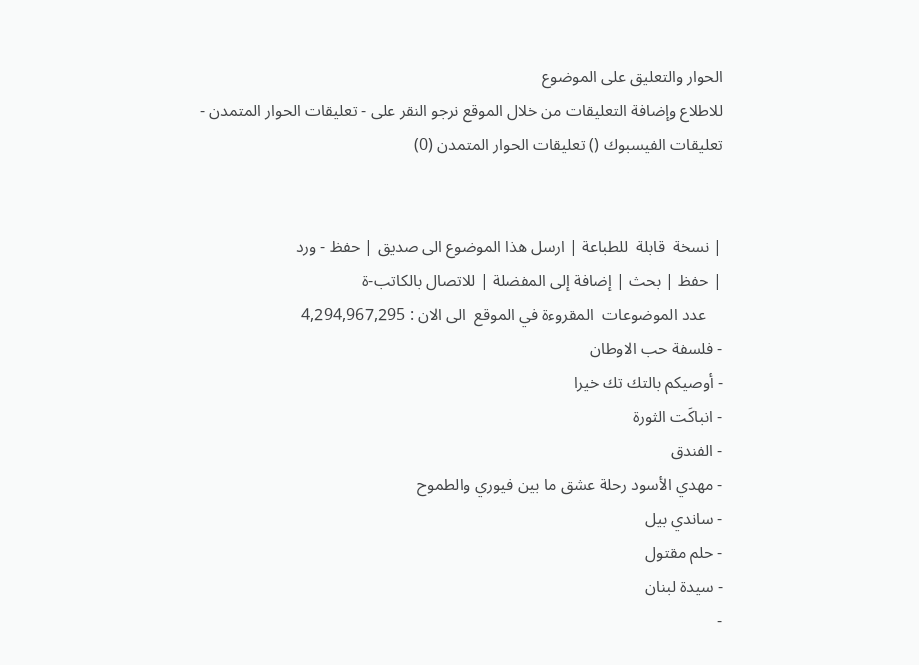الحوار والتعليق على الموضوع
للاطلاع وإضافة التعليقات من خلال الموقع نرجو النقر على - تعليقات الحوار المتمدن -
تعليقات الفيسبوك () تعليقات الحوار المتمدن (0)


| نسخة  قابلة  للطباعة | ارسل هذا الموضوع الى صديق | حفظ - ورد
| حفظ | بحث | إضافة إلى المفضلة | للاتصال بالكاتب-ة
    عدد الموضوعات  المقروءة في الموقع  الى الان : 4,294,967,295
- فلسفة حب الاوطان
- أوصيكم بالتك تك خيرا
- انباكَت الثورة
- الفندق
- مهدي الأسود رحلة عشق ما بين فيوري والطموح
- ساندي بيل
- حلم مقتول
- سيدة لبنان
-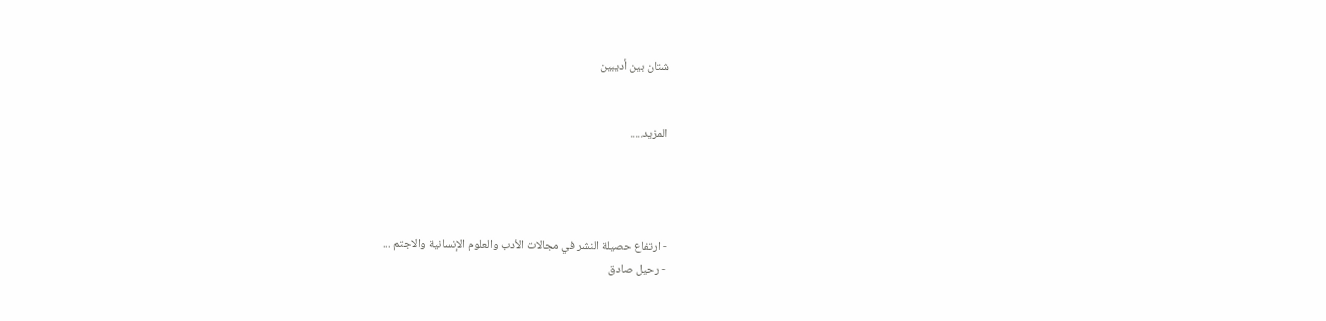شتان بين أديبين


المزيد.....




- ارتفاع حصيلة النشر في مجالات الأدب والعلوم الإنسانية والاجتم ...
- رحيل صادق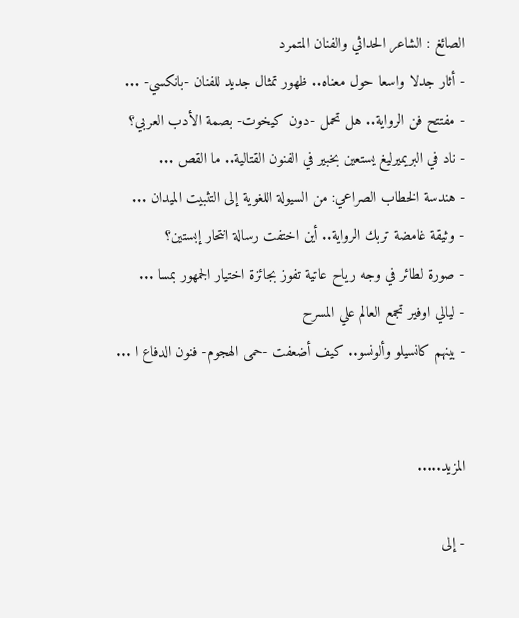الصائغ : الشاعر الحداثي والفنان المتمرد
- أثار جدلا واسعا حول معناه.. ظهور تمثال جديد للفنان -بانكسي- ...
- مفتتح فن الرواية.. هل تحمل -دون كيخوت- بصمة الأدب العربي؟
- ناد في البريميرليغ يستعين بخبير في الفنون القتالية.. ما القص ...
- هندسة الخطاب الصراعي: من السيولة اللغوية إلى التثبيت الميدان ...
- وثيقة غامضة تربك الرواية.. أين اختفت رسالة انتحار إبستين؟
- صورة لطائر في وجه رياح عاتية تفوز بجائزة اختيار الجمهور بمسا ...
- ليالي اوفير تجمع العالم علي المسرح
- بينهم كانسيلو وألونسو.. كيف أضعفت -حمى الهجوم- فنون الدفاع ا ...


المزيد.....

- إلى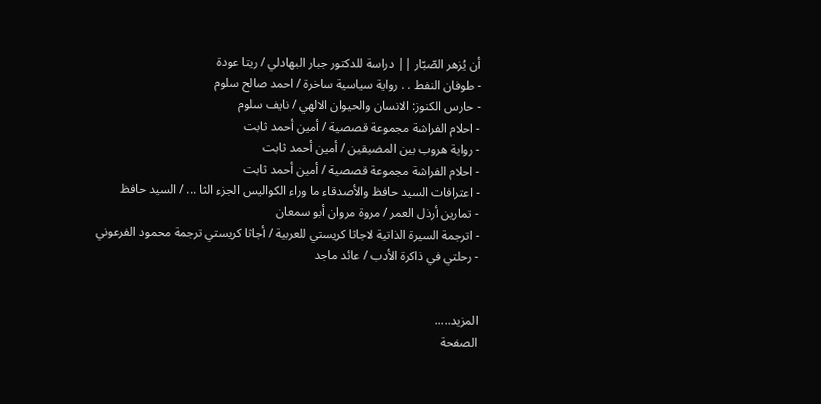أن يُزهر الصّبّار || دراسة للدكتور جبار البهادلي / ريتا عودة
- طوفان النفط . . رواية سياسية ساخرة / احمد صالح سلوم
- حارس الكنوز: الانسان والحيوان الالهي / نايف سلوم
- احلام الفراشة مجموعة قصصية / أمين أحمد ثابت
- رواية هروب بين المضيقين / أمين أحمد ثابت
- احلام الفراشة مجموعة قصصية / أمين أحمد ثابت
- اعترافات السيد حافظ والأصدقاء ما وراء الكواليس الجزء الثا ... / السيد حافظ
- تمارين أرذل العمر / مروة مروان أبو سمعان
- اترجمة السيرة الذاتية لاجاثا كريستي للعربية / أجاثا كريستي ترجمة محمود الفرعوني
- رحلتي في ذاكرة الأدب / عائد ماجد


المزيد.....
الصفحة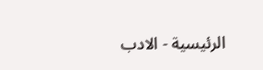الرئيسية - الادب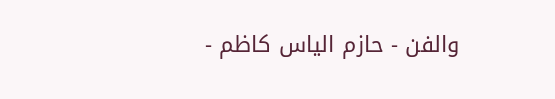والفن - حازم الياس كاظم -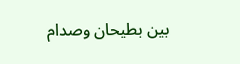بين بطيحان وصدام